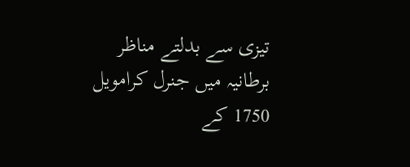تیزی سے بدلتے مناظر
برطانیہ میں جنرل کرامویل 1750 کے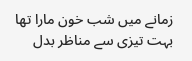زمانے میں شب خون مارا تھا
بہت تیزی سے مناظر بدل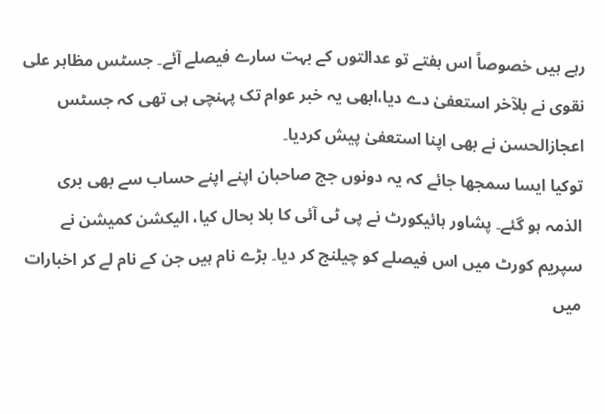رہے ہیں خصوصاً اس ہفتے تو عدالتوں کے بہت سارے فیصلے آئے۔ جسٹس مظاہر علی نقوی نے بلآخر استعفیٰ دے دیا،ابھی یہ خبر عوام تک پہنچی ہی تھی کہ جسٹس اعجازالحسن نے بھی اپنا استعفیٰ پیش کردیا۔
توکیا ایسا سمجھا جائے کہ یہ دونوں جج صاحبان اپنے اپنے حساب سے بھی بری الذمہ ہو گئے۔ پشاور ہائیکورٹ نے پی ٹی آئی کا بلا بحال کیا، الیکشن کمیشن نے سپریم کورٹ میں اس فیصلے کو چیلنج کر دیا۔ بڑے نام ہیں جن کے نام لے کر اخبارات میں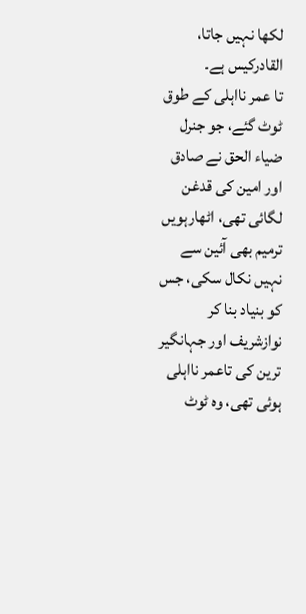لکھا نہیں جاتا، القادرکیس ہے۔
تا عمر نااہلی کے طوق ٹوٹ گئے، جو جنرل ضیاء الحق نے صادق اور امین کی قدغن لگائی تھی، اٹھارہویں ترمیم بھی آئین سے نہیں نکال سکی، جس کو بنیاد بنا کر نوازشریف اور جہانگیر ترین کی تاعمر نااہلی ہوئی تھی، وہ ٹوٹ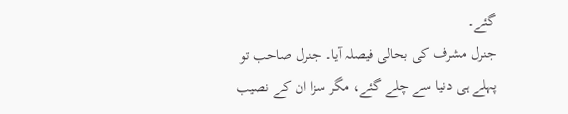گئے۔
جنرل مشرف کی بحالی فیصلہ آیا۔ جنرل صاحب تو پہلے ہی دنیا سے چلے گئے، مگر سزا ان کے نصیب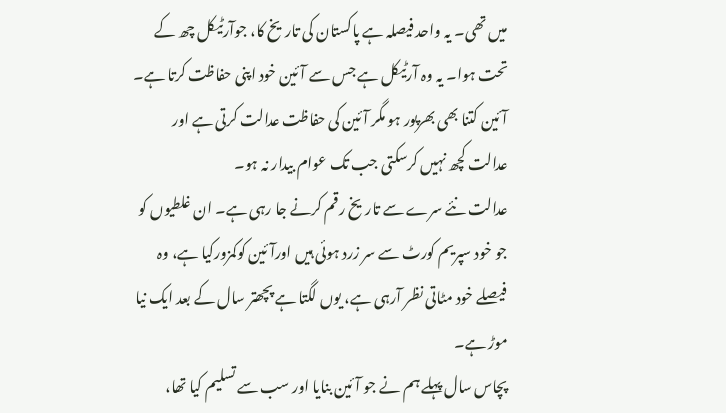میں تھی۔ یہ واحد فیصلہ ہے پاکستان کی تاریخ کا، جوآرٹیکل چھ کے تحت ہوا۔ یہ وہ آرٹیکل ہے جس سے آئین خود اپنی حفاظت کرتا ہے۔ آئین کتنا بھی بھرپور ہو مگر آئین کی حفاظت عدالت کرتی ہے اور عدالت کچھ نہیں کرسکتی جب تک عوام بیدار نہ ہو۔
عدالت نئے سرے سے تاریخ رقم کرنے جا رہی ہے۔ ان غلطیوں کو جو خود سپریم کورٹ سے سر زرد ہوئی ہیں اورآئین کوکمزورکیا ہے، وہ فیصلے خود مٹاتی نظر آرہی ہے، یوں لگتا ہے پچھتر سال کے بعد ایک نیا موڑ ہے۔
پچاس سال پہلے ہم نے جو آئین بنایا اور سب سے تسلیم کیا تھا،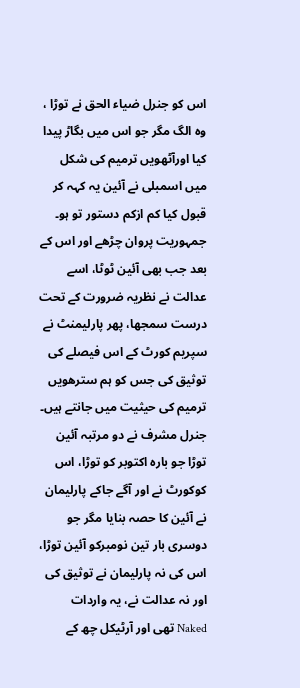اس کو جنرل ضیاء الحق نے توڑا ، وہ الگ مگر جو اس میں بگاڑ پیدا کیا اورآٹھویں ترمیم کی شکل میں اسمبلی نے آئین یہ کہہ کر قبول کیا کم ازکم دستور تو ہو۔
جمہوریت پروان چڑھے اور اس کے بعد جب بھی آئین ٹوٹا، اسے عدالت نے نظریہ ضرورت کے تحت درست سمجھا، پھر پارلیمنٹ نے سپریم کورٹ کے اس فیصلے کی توثیق کی جس کو ہم سترھویں ترمیم کی حیثیت میں جانتے ہیں۔
جنرل مشرف نے دو مرتبہ آئین توڑا جو بارہ اکتوبر کو توڑا، اس کوکورٹ نے اور آگے جاکے پارلیمان نے آئین کا حصہ بنایا مگر جو دوسری بار تین نومبرکو آئین توڑا، اس کی نہ پارلیمان نے توثیق کی اور نہ عدالت نے، یہ واردات Naked تھی اور آرٹیکل چھ کے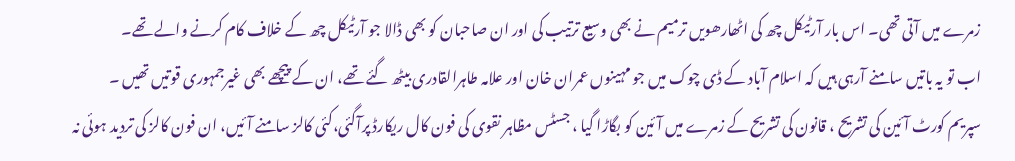زمرے میں آتی تھی۔ اس بار آرٹیکل چھ کی اٹھارھویں ترمیم نے بھی وسیع ترتیب کی اور ان صاحبان کو بھی ڈالا جو آرٹیکل چھ کے خلاف کام کرنے والے تھے۔
اب تو یہ باتیں سامنے آرہی ہیں کہ اسلام آباد کے ڈی چوک میں جو مہینوں عمران خان اور علامہ طاہرالقادری بیٹھ گئے تھے، ان کے پیچھے بھی غیرجمہوری قوتیں تھیں ۔
سپریم کورٹ آئین کی تشریح ، قانون کی تشریح کے زمرے میں آئین کو بگاڑا گیا ، جسٹس مظاہر نقوی کی فون کال ریکارڈ پرآگئی،کئی کالز سامنے آئیں، ان فون کالز کی تردید ہوئی نہ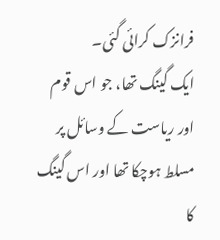فرانزک کرائی گئی۔
ایک گینگ تھا، جو اس قوم اور ریاست کے وسائل پر مسلط ہوچکا تھا اور اس گینگ کا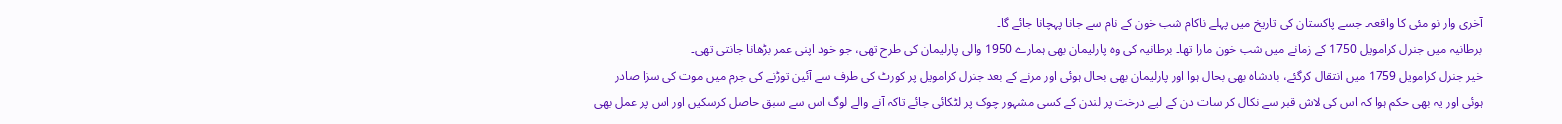آخری وار نو مئی کا واقعہ۔ جسے پاکستان کی تاریخ میں پہلے ناکام شب خون کے نام سے جانا پہچانا جائے گا۔
برطانیہ میں جنرل کرامویل 1750 کے زمانے میں شب خون مارا تھا۔ برطانیہ کی وہ پارلیمان بھی ہمارے 1950 والی پارلیمان کی طرح تھی، جو خود اپنی عمر بڑھانا جانتی تھی۔
خیر جنرل کرامویل 1759 میں انتقال کرگئے، بادشاہ بھی بحال ہوا اور پارلیمان بھی بحال ہوئی اور مرنے کے بعد جنرل کرامویل پر کورٹ کی طرف سے آئین توڑنے کی جرم میں موت کی سزا صادر ہوئی اور یہ بھی حکم ہوا کہ اس کی لاش قبر سے نکال کر سات دن کے لیے درخت پر لندن کے کسی مشہور چوک پر لٹکائی جائے تاکہ آنے والے لوگ اس سے سبق حاصل کرسکیں اور اس پر عمل بھی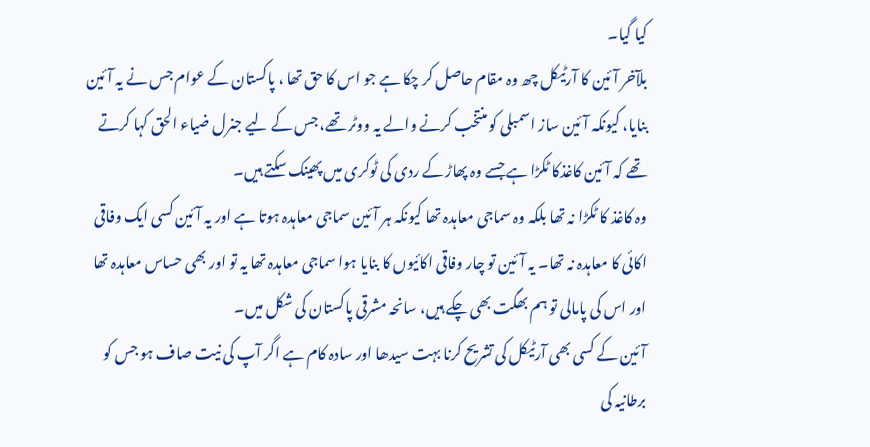کیا گیا۔
بلآخر آئین کا آرٹیکل چھ وہ مقام حاصل کر چکا ہے جو اس کا حق تھا ، پاکستان کے عوام جس نے یہ آئین بنایا، کیونکہ آئین ساز اسمبلی کو منتخب کرنے والے یہ ووٹر تھے، جس کے لیے جنرل ضیاء الحق کہا کرتے تھے کہ آئین کاغذکا ٹکڑا ہے جسے وہ پھاڑ کے ردی کی ٹوکری میں پھینک سکتے ہیں۔
وہ کاغذ کا ٹکڑا نہ تھا بلکہ وہ سماجی معاہدہ تھا کیونکہ ہر آئین سماجی معاہدہ ہوتا ہے اور یہ آئین کسی ایک وفاقی اکائی کا معاہدہ نہ تھا۔ یہ آئین تو چار وفاقی اکائیوں کا بنایا ہوا سماجی معاہدہ تھا یہ تو اور بھی حساس معاہدہ تھا اور اس کی پامالی تو ہم بھگت بھی چکے ہیں، سانحہ مشرقی پاکستان کی شکل میں۔
آئین کے کسی بھی آرٹیکل کی تشریح کرنا بہت سیدھا اور سادہ کام ہے اگر آپ کی نیت صاف ہو جس کو برطانیہ کی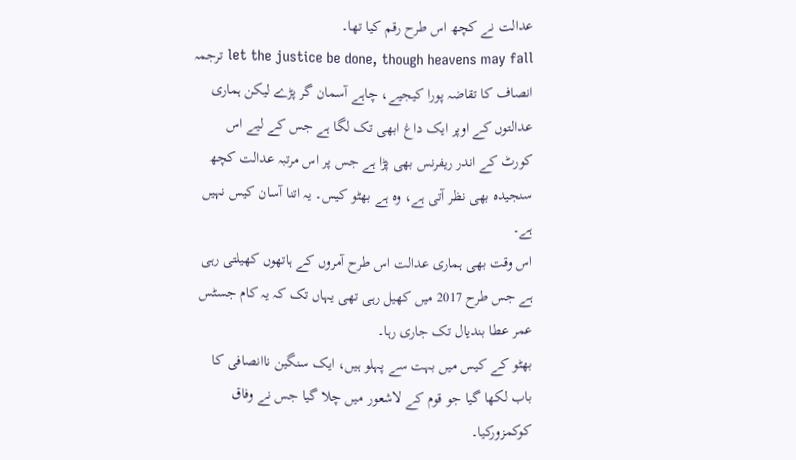عدالت نے کچھ اس طرح رقم کیا تھا۔
let the justice be done, though heavens may fall ترجمہ انصاف کا تقاضہ پورا کیجیے، چاہے آسمان گر پڑے لیکن ہماری عدالتوں کے اوپر ایک داغ ابھی تک لگا ہے جس کے لیے اس کورٹ کے اندر ریفرنس بھی پڑا ہے جس پر اس مرتبہ عدالت کچھ سنجیدہ بھی نظر آتی ہے، وہ ہے بھٹو کیس۔ یہ اتنا آسان کیس نہیں ہے۔
اس وقت بھی ہماری عدالت اس طرح آمروں کے ہاتھوں کھیلتی رہی ہے جس طرح 2017 میں کھیل رہی تھی یہاں تک کہ یہ کام جسٹس عمر عطا بندیال تک جاری رہا۔
بھٹو کے کیس میں بہت سے پہلو ہیں، ایک سنگین ناانصافی کا باب لکھا گیا جو قوم کے لاشعور میں چلا گیا جس نے وفاق کوکمزورکیا۔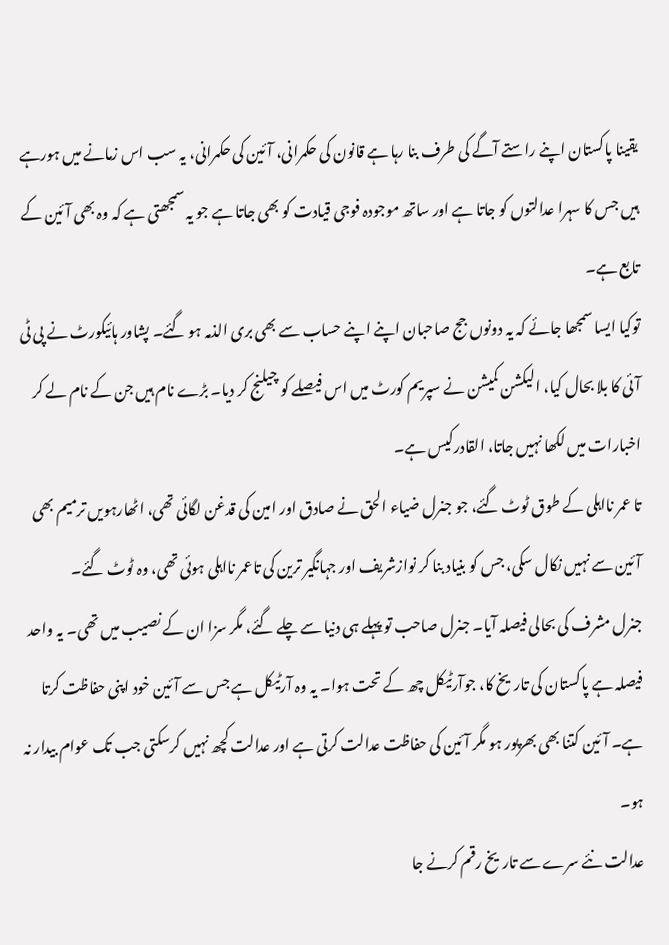یقینا پاکستان اپنے راستے آگے کی طرف بنا رہا ہے قانون کی حکمرانی، آئین کی حکمرانی، یہ سب اس زمانے میں ہورہے ہیں جس کا سہرا عدالتوں کو جاتا ہے اور ساتھ موجودہ فوجی قیادت کو بھی جاتا ہے جو یہ سمجھتی ہے کہ وہ بھی آئین کے تابع ہے۔
توکیا ایسا سمجھا جائے کہ یہ دونوں جج صاحبان اپنے اپنے حساب سے بھی بری الذمہ ہو گئے۔ پشاور ہائیکورٹ نے پی ٹی آئی کا بلا بحال کیا، الیکشن کمیشن نے سپریم کورٹ میں اس فیصلے کو چیلنج کر دیا۔ بڑے نام ہیں جن کے نام لے کر اخبارات میں لکھا نہیں جاتا، القادرکیس ہے۔
تا عمر نااہلی کے طوق ٹوٹ گئے، جو جنرل ضیاء الحق نے صادق اور امین کی قدغن لگائی تھی، اٹھارہویں ترمیم بھی آئین سے نہیں نکال سکی، جس کو بنیاد بنا کر نوازشریف اور جہانگیر ترین کی تاعمر نااہلی ہوئی تھی، وہ ٹوٹ گئے۔
جنرل مشرف کی بحالی فیصلہ آیا۔ جنرل صاحب تو پہلے ہی دنیا سے چلے گئے، مگر سزا ان کے نصیب میں تھی۔ یہ واحد فیصلہ ہے پاکستان کی تاریخ کا، جوآرٹیکل چھ کے تحت ہوا۔ یہ وہ آرٹیکل ہے جس سے آئین خود اپنی حفاظت کرتا ہے۔ آئین کتنا بھی بھرپور ہو مگر آئین کی حفاظت عدالت کرتی ہے اور عدالت کچھ نہیں کرسکتی جب تک عوام بیدار نہ ہو۔
عدالت نئے سرے سے تاریخ رقم کرنے جا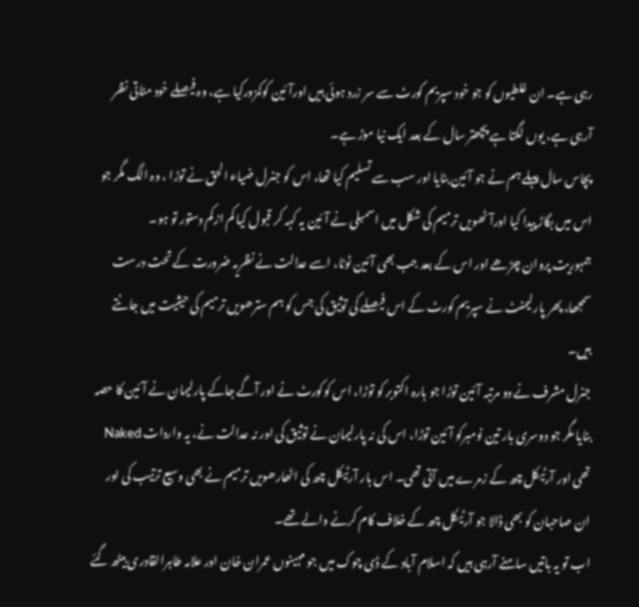رہی ہے۔ ان غلطیوں کو جو خود سپریم کورٹ سے سر زرد ہوئی ہیں اورآئین کوکمزورکیا ہے، وہ فیصلے خود مٹاتی نظر آرہی ہے، یوں لگتا ہے پچھتر سال کے بعد ایک نیا موڑ ہے۔
پچاس سال پہلے ہم نے جو آئین بنایا اور سب سے تسلیم کیا تھا، اس کو جنرل ضیاء الحق نے توڑا ، وہ الگ مگر جو اس میں بگاڑ پیدا کیا اورآٹھویں ترمیم کی شکل میں اسمبلی نے آئین یہ کہہ کر قبول کیا کم ازکم دستور تو ہو۔
جمہوریت پروان چڑھے اور اس کے بعد جب بھی آئین ٹوٹا، اسے عدالت نے نظریہ ضرورت کے تحت درست سمجھا، پھر پارلیمنٹ نے سپریم کورٹ کے اس فیصلے کی توثیق کی جس کو ہم سترھویں ترمیم کی حیثیت میں جانتے ہیں۔
جنرل مشرف نے دو مرتبہ آئین توڑا جو بارہ اکتوبر کو توڑا، اس کوکورٹ نے اور آگے جاکے پارلیمان نے آئین کا حصہ بنایا مگر جو دوسری بار تین نومبرکو آئین توڑا، اس کی نہ پارلیمان نے توثیق کی اور نہ عدالت نے، یہ واردات Naked تھی اور آرٹیکل چھ کے زمرے میں آتی تھی۔ اس بار آرٹیکل چھ کی اٹھارھویں ترمیم نے بھی وسیع ترتیب کی اور ان صاحبان کو بھی ڈالا جو آرٹیکل چھ کے خلاف کام کرنے والے تھے۔
اب تو یہ باتیں سامنے آرہی ہیں کہ اسلام آباد کے ڈی چوک میں جو مہینوں عمران خان اور علامہ طاہرالقادری بیٹھ گئے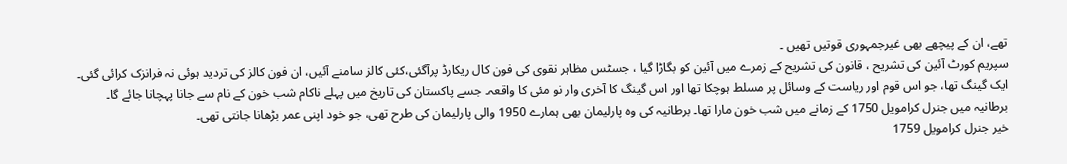تھے، ان کے پیچھے بھی غیرجمہوری قوتیں تھیں ۔
سپریم کورٹ آئین کی تشریح ، قانون کی تشریح کے زمرے میں آئین کو بگاڑا گیا ، جسٹس مظاہر نقوی کی فون کال ریکارڈ پرآگئی،کئی کالز سامنے آئیں، ان فون کالز کی تردید ہوئی نہ فرانزک کرائی گئی۔
ایک گینگ تھا، جو اس قوم اور ریاست کے وسائل پر مسلط ہوچکا تھا اور اس گینگ کا آخری وار نو مئی کا واقعہ۔ جسے پاکستان کی تاریخ میں پہلے ناکام شب خون کے نام سے جانا پہچانا جائے گا۔
برطانیہ میں جنرل کرامویل 1750 کے زمانے میں شب خون مارا تھا۔ برطانیہ کی وہ پارلیمان بھی ہمارے 1950 والی پارلیمان کی طرح تھی، جو خود اپنی عمر بڑھانا جانتی تھی۔
خیر جنرل کرامویل 1759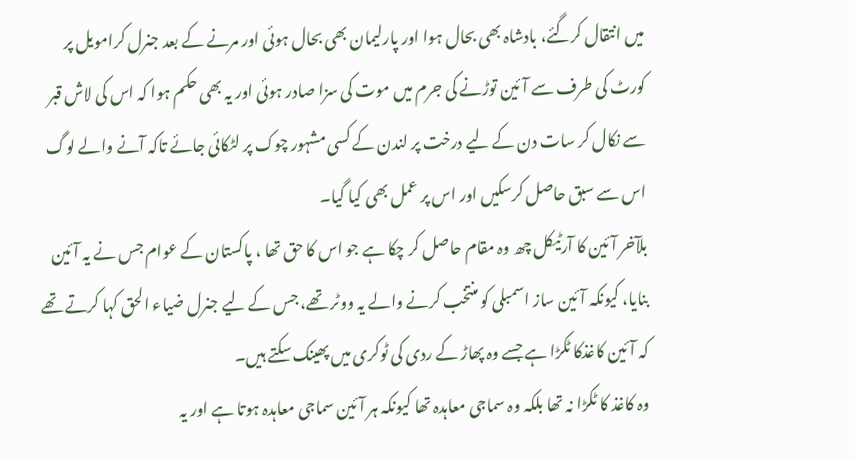میں انتقال کرگئے، بادشاہ بھی بحال ہوا اور پارلیمان بھی بحال ہوئی اور مرنے کے بعد جنرل کرامویل پر کورٹ کی طرف سے آئین توڑنے کی جرم میں موت کی سزا صادر ہوئی اور یہ بھی حکم ہوا کہ اس کی لاش قبر سے نکال کر سات دن کے لیے درخت پر لندن کے کسی مشہور چوک پر لٹکائی جائے تاکہ آنے والے لوگ اس سے سبق حاصل کرسکیں اور اس پر عمل بھی کیا گیا۔
بلآخر آئین کا آرٹیکل چھ وہ مقام حاصل کر چکا ہے جو اس کا حق تھا ، پاکستان کے عوام جس نے یہ آئین بنایا، کیونکہ آئین ساز اسمبلی کو منتخب کرنے والے یہ ووٹر تھے، جس کے لیے جنرل ضیاء الحق کہا کرتے تھے کہ آئین کاغذکا ٹکڑا ہے جسے وہ پھاڑ کے ردی کی ٹوکری میں پھینک سکتے ہیں۔
وہ کاغذ کا ٹکڑا نہ تھا بلکہ وہ سماجی معاہدہ تھا کیونکہ ہر آئین سماجی معاہدہ ہوتا ہے اور یہ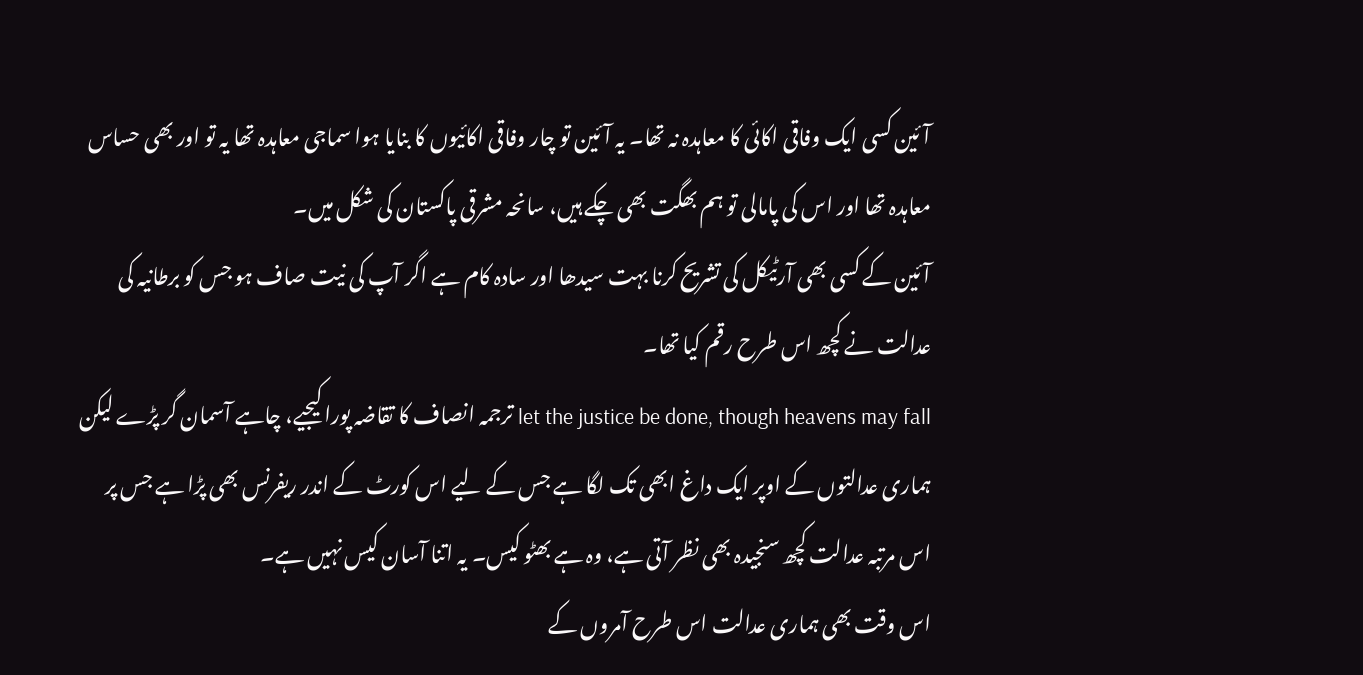آئین کسی ایک وفاقی اکائی کا معاہدہ نہ تھا۔ یہ آئین تو چار وفاقی اکائیوں کا بنایا ہوا سماجی معاہدہ تھا یہ تو اور بھی حساس معاہدہ تھا اور اس کی پامالی تو ہم بھگت بھی چکے ہیں، سانحہ مشرقی پاکستان کی شکل میں۔
آئین کے کسی بھی آرٹیکل کی تشریح کرنا بہت سیدھا اور سادہ کام ہے اگر آپ کی نیت صاف ہو جس کو برطانیہ کی عدالت نے کچھ اس طرح رقم کیا تھا۔
let the justice be done, though heavens may fall ترجمہ انصاف کا تقاضہ پورا کیجیے، چاہے آسمان گر پڑے لیکن ہماری عدالتوں کے اوپر ایک داغ ابھی تک لگا ہے جس کے لیے اس کورٹ کے اندر ریفرنس بھی پڑا ہے جس پر اس مرتبہ عدالت کچھ سنجیدہ بھی نظر آتی ہے، وہ ہے بھٹو کیس۔ یہ اتنا آسان کیس نہیں ہے۔
اس وقت بھی ہماری عدالت اس طرح آمروں کے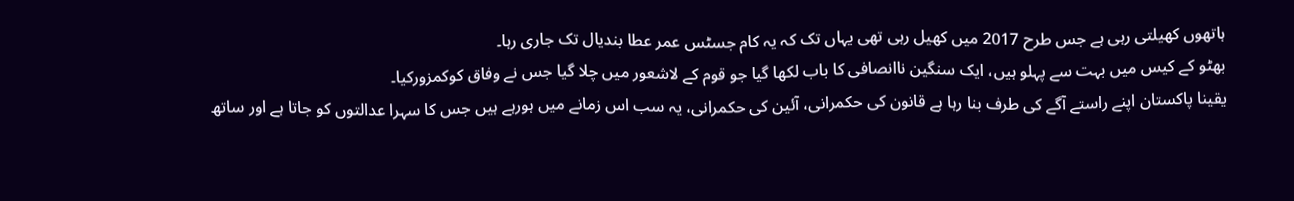ہاتھوں کھیلتی رہی ہے جس طرح 2017 میں کھیل رہی تھی یہاں تک کہ یہ کام جسٹس عمر عطا بندیال تک جاری رہا۔
بھٹو کے کیس میں بہت سے پہلو ہیں، ایک سنگین ناانصافی کا باب لکھا گیا جو قوم کے لاشعور میں چلا گیا جس نے وفاق کوکمزورکیا۔
یقینا پاکستان اپنے راستے آگے کی طرف بنا رہا ہے قانون کی حکمرانی، آئین کی حکمرانی، یہ سب اس زمانے میں ہورہے ہیں جس کا سہرا عدالتوں کو جاتا ہے اور ساتھ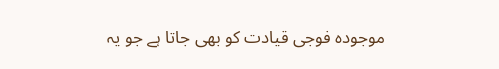موجودہ فوجی قیادت کو بھی جاتا ہے جو یہ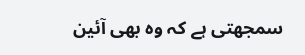سمجھتی ہے کہ وہ بھی آئین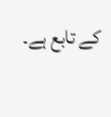کے تابع ہے۔